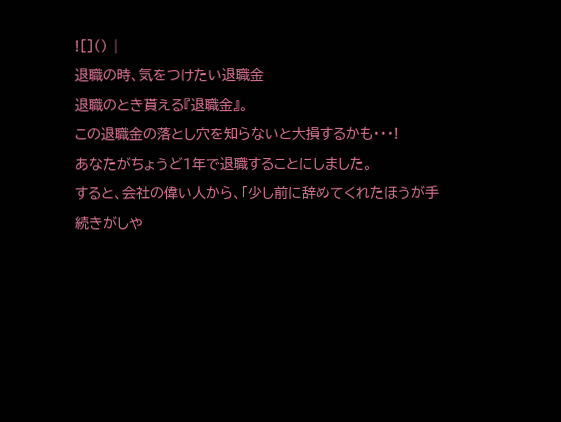![]() |
退職の時、気をつけたい退職金
退職のとき貰える『退職金』。
この退職金の落とし穴を知らないと大損するかも・・・!
あなたがちょうど1年で退職することにしました。
すると、会社の偉い人から、「少し前に辞めてくれたほうが手続きがしや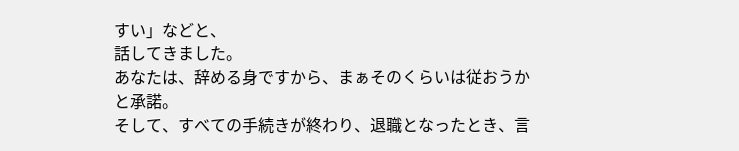すい」などと、
話してきました。
あなたは、辞める身ですから、まぁそのくらいは従おうかと承諾。
そして、すべての手続きが終わり、退職となったとき、言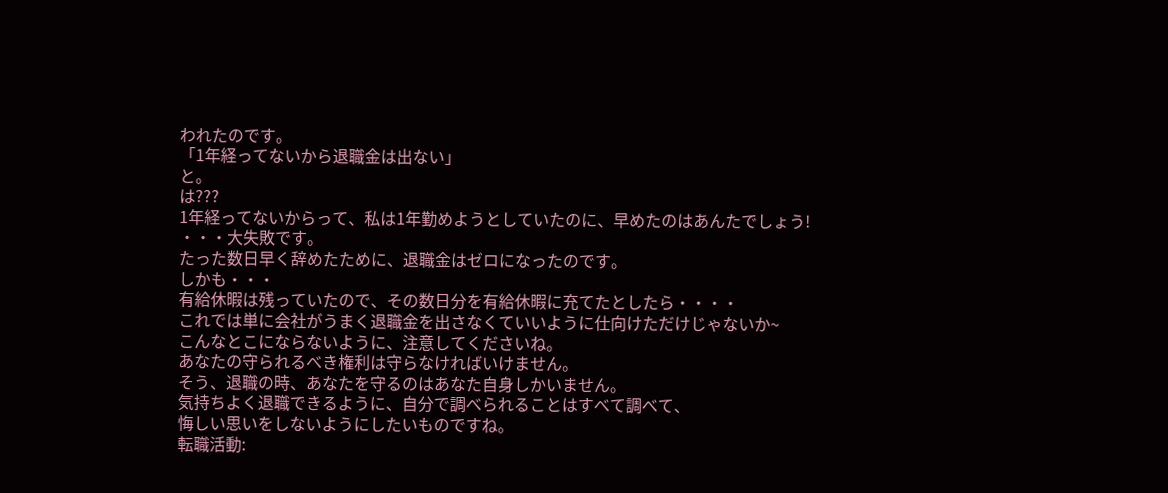われたのです。
「1年経ってないから退職金は出ない」
と。
は???
1年経ってないからって、私は1年勤めようとしていたのに、早めたのはあんたでしょう!
・・・大失敗です。
たった数日早く辞めたために、退職金はゼロになったのです。
しかも・・・
有給休暇は残っていたので、その数日分を有給休暇に充てたとしたら・・・・
これでは単に会社がうまく退職金を出さなくていいように仕向けただけじゃないか~
こんなとこにならないように、注意してくださいね。
あなたの守られるべき権利は守らなければいけません。
そう、退職の時、あなたを守るのはあなた自身しかいません。
気持ちよく退職できるように、自分で調べられることはすべて調べて、
悔しい思いをしないようにしたいものですね。
転職活動: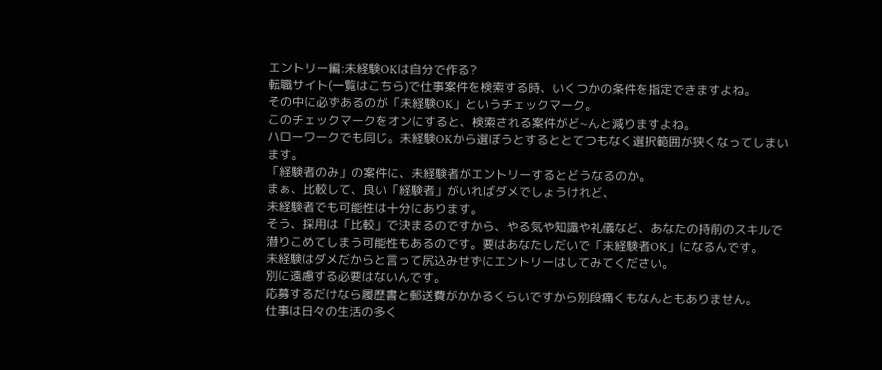エントリー編:未経験OKは自分で作る?
転職サイト(一覧はこちら)で仕事案件を検索する時、いくつかの条件を指定できますよね。
その中に必ずあるのが「未経験OK」というチェックマーク。
このチェックマークをオンにすると、検索される案件がど~んと減りますよね。
ハローワークでも同じ。未経験OKから選ぼうとするととてつもなく選択範囲が狭くなってしまいます。
「経験者のみ」の案件に、未経験者がエントリーするとどうなるのか。
まぁ、比較して、良い「経験者」がいればダメでしょうけれど、
未経験者でも可能性は十分にあります。
そう、採用は「比較」で決まるのですから、やる気や知識や礼儀など、あなたの持前のスキルで潜りこめてしまう可能性もあるのです。要はあなたしだいで「未経験者OK」になるんです。
未経験はダメだからと言って尻込みせずにエントリーはしてみてください。
別に遠慮する必要はないんです。
応募するだけなら履歴書と郵送費がかかるくらいですから別段痛くもなんともありません。
仕事は日々の生活の多く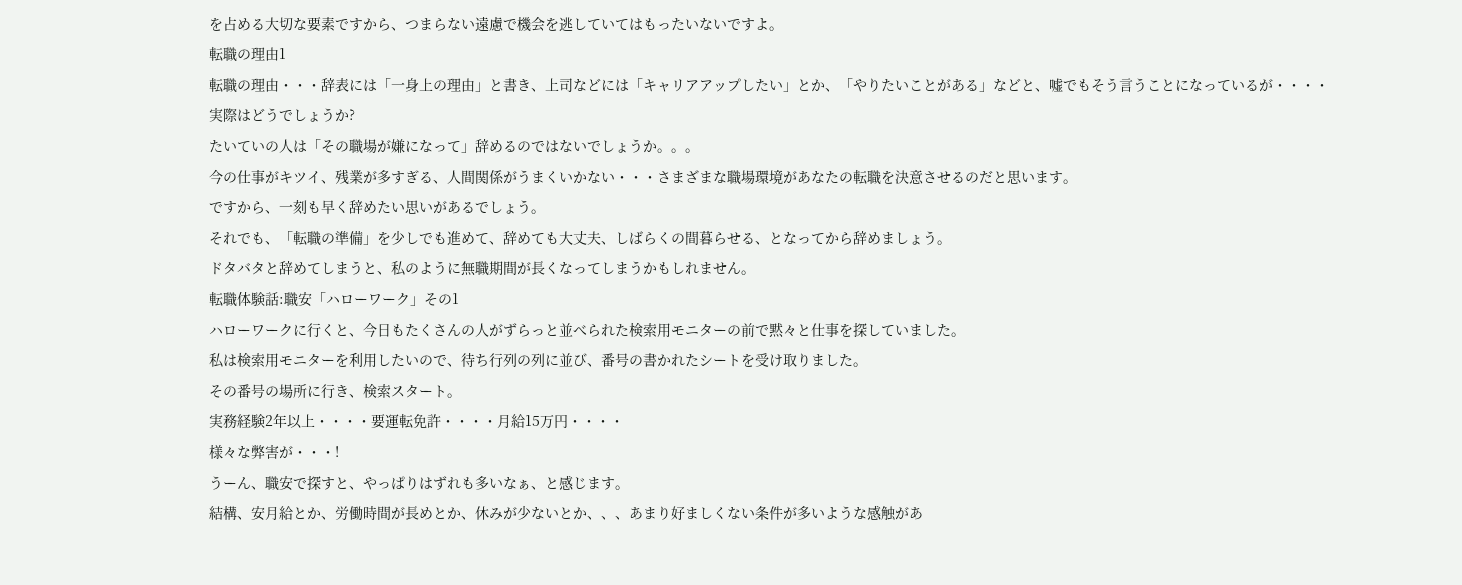を占める大切な要素ですから、つまらない遠慮で機会を逃していてはもったいないですよ。
転職の理由1
転職の理由・・・辞表には「一身上の理由」と書き、上司などには「キャリアアップしたい」とか、「やりたいことがある」などと、嘘でもそう言うことになっているが・・・・
実際はどうでしょうか?
たいていの人は「その職場が嫌になって」辞めるのではないでしょうか。。。
今の仕事がキツイ、残業が多すぎる、人間関係がうまくいかない・・・さまざまな職場環境があなたの転職を決意させるのだと思います。
ですから、一刻も早く辞めたい思いがあるでしょう。
それでも、「転職の準備」を少しでも進めて、辞めても大丈夫、しばらくの間暮らせる、となってから辞めましょう。
ドタバタと辞めてしまうと、私のように無職期間が長くなってしまうかもしれません。
転職体験話:職安「ハローワーク」その1
ハローワークに行くと、今日もたくさんの人がずらっと並べられた検索用モニターの前で黙々と仕事を探していました。
私は検索用モニターを利用したいので、待ち行列の列に並び、番号の書かれたシートを受け取りました。
その番号の場所に行き、検索スタート。
実務経験2年以上・・・・要運転免許・・・・月給15万円・・・・
様々な弊害が・・・!
うーん、職安で探すと、やっぱりはずれも多いなぁ、と感じます。
結構、安月給とか、労働時間が長めとか、休みが少ないとか、、、あまり好ましくない条件が多いような感触があ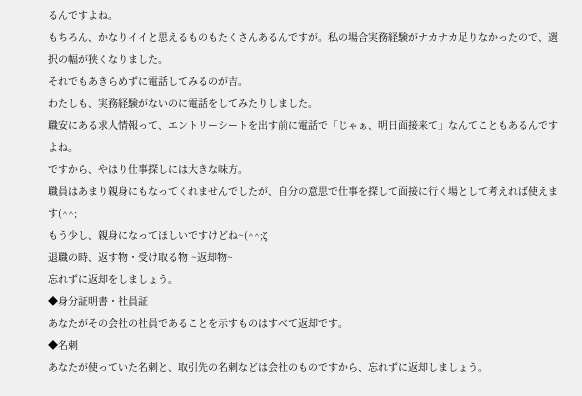るんですよね。
もちろん、かなりイイと思えるものもたくさんあるんですが。私の場合実務経験がナカナカ足りなかったので、選択の幅が狭くなりました。
それでもあきらめずに電話してみるのが吉。
わたしも、実務経験がないのに電話をしてみたりしました。
職安にある求人情報って、エントリーシートを出す前に電話で「じゃぁ、明日面接来て」なんてこともあるんですよね。
ですから、やはり仕事探しには大きな味方。
職員はあまり親身にもなってくれませんでしたが、自分の意思で仕事を探して面接に行く場として考えれば使えます(^^;
もう少し、親身になってほしいですけどね~(^^;ζ
退職の時、返す物・受け取る物 ~返却物~
忘れずに返却をしましょう。
◆身分証明書・社員証
あなたがその会社の社員であることを示すものはすべて返却です。
◆名刺
あなたが使っていた名刺と、取引先の名刺などは会社のものですから、忘れずに返却しましょう。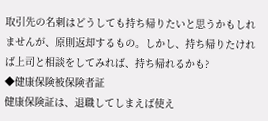取引先の名刺はどうしても持ち帰りたいと思うかもしれませんが、原則返却するもの。しかし、持ち帰りたければ上司と相談をしてみれば、持ち帰れるかも?
◆健康保険被保険者証
健康保険証は、退職してしまえば使え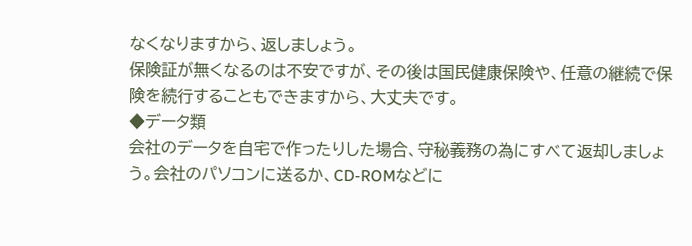なくなりますから、返しましょう。
保険証が無くなるのは不安ですが、その後は国民健康保険や、任意の継続で保険を続行することもできますから、大丈夫です。
◆データ類
会社のデータを自宅で作ったりした場合、守秘義務の為にすべて返却しましょう。会社のパソコンに送るか、CD-ROMなどに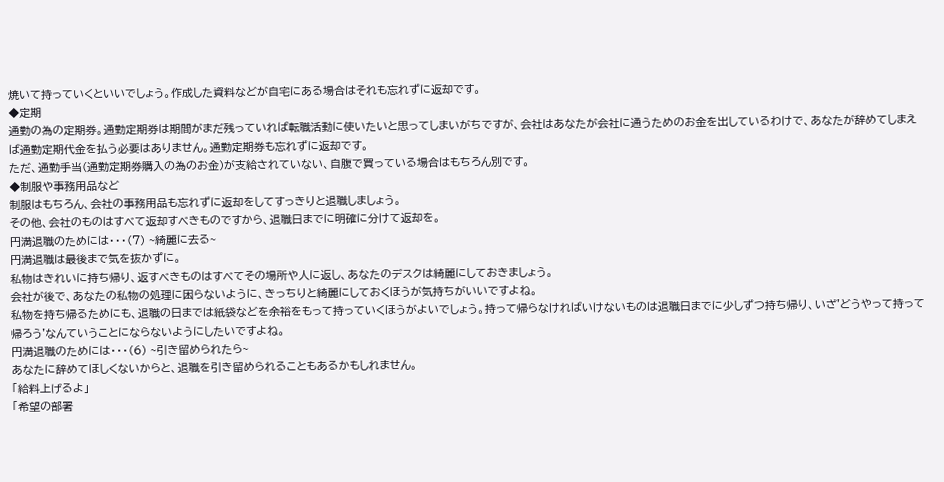焼いて持っていくといいでしょう。作成した資料などが自宅にある場合はそれも忘れずに返却です。
◆定期
通勤の為の定期券。通勤定期券は期間がまだ残っていれば転職活動に使いたいと思ってしまいがちですが、会社はあなたが会社に通うためのお金を出しているわけで、あなたが辞めてしまえば通勤定期代金を払う必要はありません。通勤定期券も忘れずに返却です。
ただ、通勤手当(通勤定期券購入の為のお金)が支給されていない、自腹で買っている場合はもちろん別です。
◆制服や事務用品など
制服はもちろん、会社の事務用品も忘れずに返却をしてすっきりと退職しましょう。
その他、会社のものはすべて返却すべきものですから、退職日までに明確に分けて返却を。
円満退職のためには・・・(7) ~綺麗に去る~
円満退職は最後まで気を抜かずに。
私物はきれいに持ち帰り、返すべきものはすべてその場所や人に返し、あなたのデスクは綺麗にしておきましょう。
会社が後で、あなたの私物の処理に困らないように、きっちりと綺麗にしておくほうが気持ちがいいですよね。
私物を持ち帰るためにも、退職の日までは紙袋などを余裕をもって持っていくほうがよいでしょう。持って帰らなければいけないものは退職日までに少しずつ持ち帰り、いざ'どうやって持って帰ろう'なんていうことにならないようにしたいですよね。
円満退職のためには・・・(6) ~引き留められたら~
あなたに辞めてほしくないからと、退職を引き留められることもあるかもしれません。
「給料上げるよ」
「希望の部署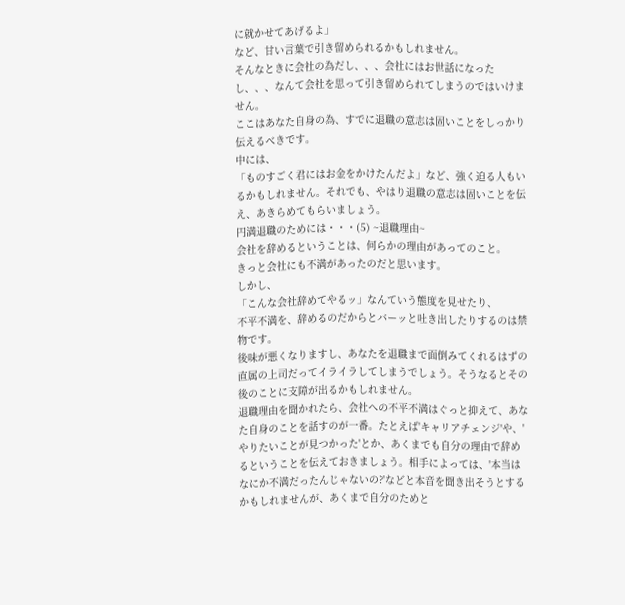に就かせてあげるよ」
など、甘い言葉で引き留められるかもしれません。
そんなときに会社の為だし、、、会社にはお世話になったし、、、なんて会社を思って引き留められてしまうのではいけません。
ここはあなた自身の為、すでに退職の意志は固いことをしっかり伝えるべきです。
中には、
「ものすごく君にはお金をかけたんだよ」など、強く迫る人もいるかもしれません。それでも、やはり退職の意志は固いことを伝え、あきらめてもらいましょう。
円満退職のためには・・・(5) ~退職理由~
会社を辞めるということは、何らかの理由があってのこと。
きっと会社にも不満があったのだと思います。
しかし、
「こんな会社辞めてやるッ」なんていう態度を見せたり、
不平不満を、辞めるのだからとバーッと吐き出したりするのは禁物です。
後味が悪くなりますし、あなたを退職まで面倒みてくれるはずの直属の上司だってイライラしてしまうでしょう。そうなるとその後のことに支障が出るかもしれません。
退職理由を聞かれたら、会社への不平不満はぐっと抑えて、あなた自身のことを話すのが一番。たとえば'キャリアチェンジ'や、'やりたいことが見つかった'とか、あくまでも自分の理由で辞めるということを伝えておきましょう。相手によっては、'本当はなにか不満だったんじゃないの?'などと本音を聞き出そうとするかもしれませんが、あくまで自分のためと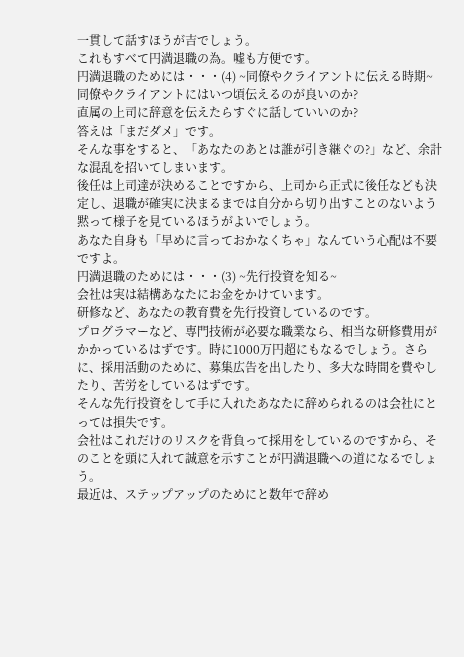一貫して話すほうが吉でしょう。
これもすべて円満退職の為。嘘も方便です。
円満退職のためには・・・(4) ~同僚やクライアントに伝える時期~
同僚やクライアントにはいつ頃伝えるのが良いのか?
直属の上司に辞意を伝えたらすぐに話していいのか?
答えは「まだダメ」です。
そんな事をすると、「あなたのあとは誰が引き継ぐの?」など、余計な混乱を招いてしまいます。
後任は上司達が決めることですから、上司から正式に後任なども決定し、退職が確実に決まるまでは自分から切り出すことのないよう黙って様子を見ているほうがよいでしょう。
あなた自身も「早めに言っておかなくちゃ」なんていう心配は不要ですよ。
円満退職のためには・・・(3) ~先行投資を知る~
会社は実は結構あなたにお金をかけています。
研修など、あなたの教育費を先行投資しているのです。
プログラマーなど、専門技術が必要な職業なら、相当な研修費用がかかっているはずです。時に1000万円超にもなるでしょう。さらに、採用活動のために、募集広告を出したり、多大な時間を費やしたり、苦労をしているはずです。
そんな先行投資をして手に入れたあなたに辞められるのは会社にとっては損失です。
会社はこれだけのリスクを背負って採用をしているのですから、そのことを頭に入れて誠意を示すことが円満退職への道になるでしょう。
最近は、ステップアップのためにと数年で辞め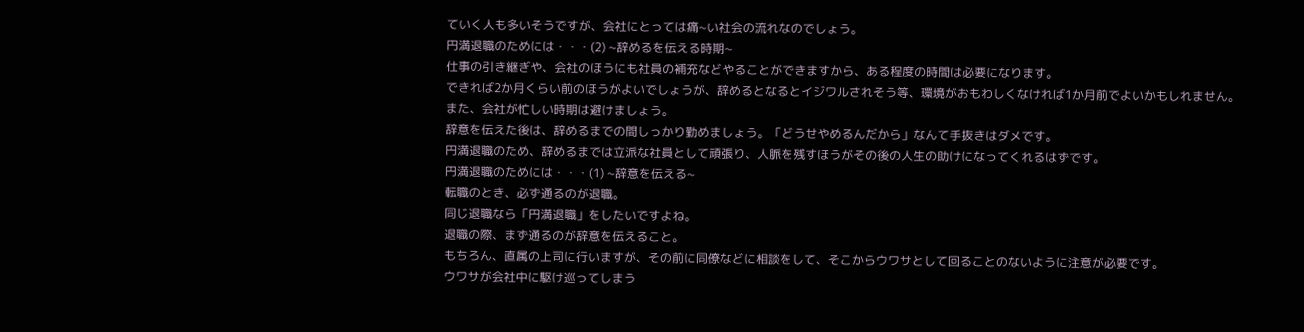ていく人も多いそうですが、会社にとっては痛~い社会の流れなのでしょう。
円満退職のためには・・・(2) ~辞めるを伝える時期~
仕事の引き継ぎや、会社のほうにも社員の補充などやることができますから、ある程度の時間は必要になります。
できれば2か月くらい前のほうがよいでしょうが、辞めるとなるとイジワルされそう等、環境がおもわしくなければ1か月前でよいかもしれません。
また、会社が忙しい時期は避けましょう。
辞意を伝えた後は、辞めるまでの間しっかり勤めましょう。「どうせやめるんだから」なんて手抜きはダメです。
円満退職のため、辞めるまでは立派な社員として頑張り、人脈を残すほうがその後の人生の助けになってくれるはずです。
円満退職のためには・・・(1) ~辞意を伝える~
転職のとき、必ず通るのが退職。
同じ退職なら「円満退職」をしたいですよね。
退職の際、まず通るのが辞意を伝えること。
もちろん、直属の上司に行いますが、その前に同僚などに相談をして、そこからウワサとして回ることのないように注意が必要です。
ウワサが会社中に駆け巡ってしまう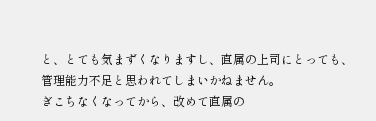と、とても気まずくなりますし、直属の上司にとっても、管理能力不足と思われてしまいかねません。
ぎこちなくなってから、改めて直属の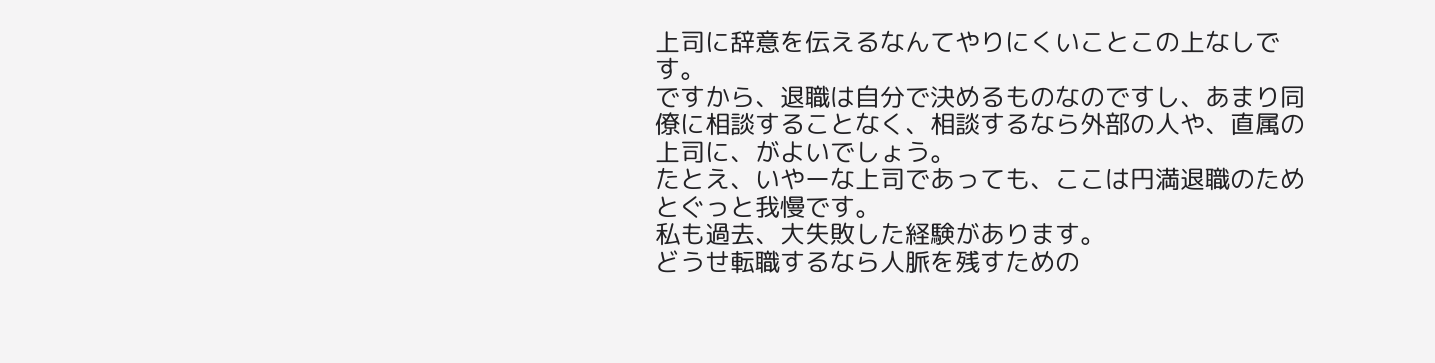上司に辞意を伝えるなんてやりにくいことこの上なしです。
ですから、退職は自分で決めるものなのですし、あまり同僚に相談することなく、相談するなら外部の人や、直属の上司に、がよいでしょう。
たとえ、いやーな上司であっても、ここは円満退職のためとぐっと我慢です。
私も過去、大失敗した経験があります。
どうせ転職するなら人脈を残すための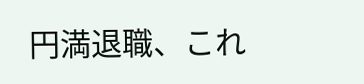円満退職、これ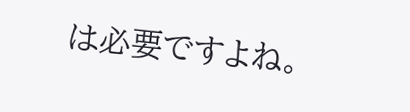は必要ですよね。